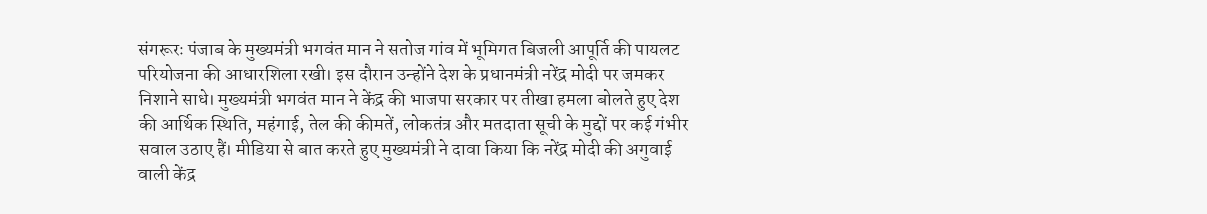संगरूरः पंजाब के मुख्यमंत्री भगवंत मान ने सतोज गांव में भूमिगत बिजली आपूर्ति की पायलट परियोजना की आधारशिला रखी। इस दौरान उन्होंने देश के प्रधानमंत्री नरेंद्र मोदी पर जमकर निशाने साधे। मुख्यमंत्री भगवंत मान ने केंद्र की भाजपा सरकार पर तीखा हमला बोलते हुए देश की आर्थिक स्थिति, महंगाई, तेल की कीमतें, लोकतंत्र और मतदाता सूची के मुद्दों पर कई गंभीर सवाल उठाए हैं। मीडिया से बात करते हुए मुख्यमंत्री ने दावा किया कि नरेंद्र मोदी की अगुवाई वाली केंद्र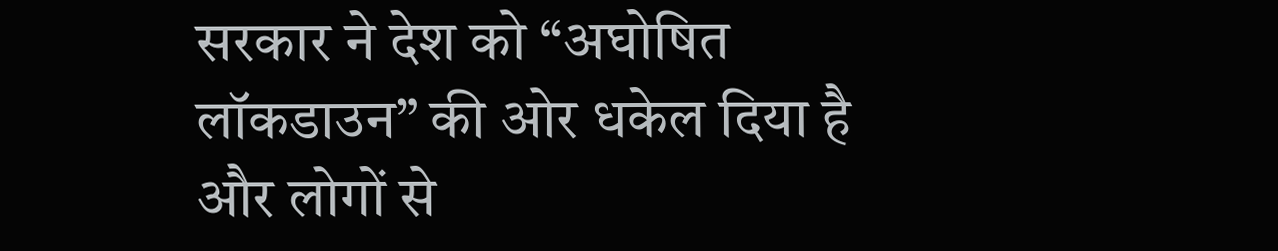सरकार ने देश को “अघोषित लॉकडाउन” की ओर धकेल दिया है और लोगों से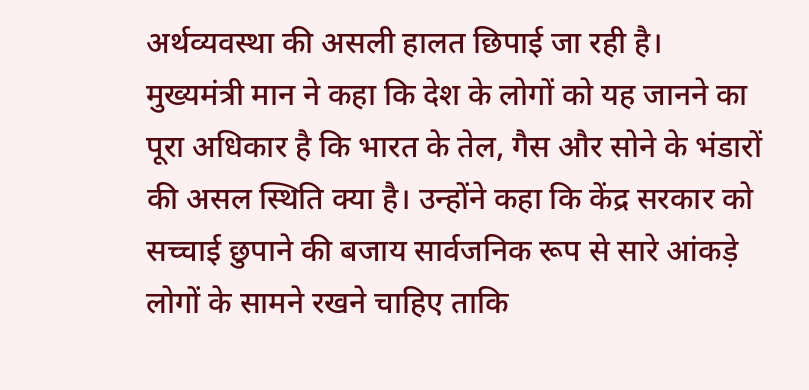अर्थव्यवस्था की असली हालत छिपाई जा रही है।
मुख्यमंत्री मान ने कहा कि देश के लोगों को यह जानने का पूरा अधिकार है कि भारत के तेल, गैस और सोने के भंडारों की असल स्थिति क्या है। उन्होंने कहा कि केंद्र सरकार को सच्चाई छुपाने की बजाय सार्वजनिक रूप से सारे आंकड़े लोगों के सामने रखने चाहिए ताकि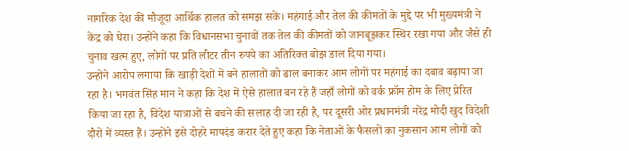नागरिक देश की मौजूदा आर्थिक हालत को समझ सकें। महंगाई और तेल की कीमतों के मुद्दे पर भी मुख्यमंत्री ने केंद्र को घेरा। उन्होंने कहा कि विधानसभा चुनावों तक तेल की कीमतों को जानबूझकर स्थिर रखा गया और जैसे ही चुनाव खत्म हुए, लोगों पर प्रति लीटर तीन रुपये का अतिरिक्त बोझ डाल दिया गया।
उन्होंने आरोप लगाया कि खाड़ी देशों में बने हालातों को ढाल बनाकर आम लोगों पर महंगाई का दबाव बढ़ाया जा रहा है। भगवंत सिंह मान ने कहा कि देश में ऐसे हालात बन रहे हैं जहाँ लोगों को वर्क फ्रॉम होम के लिए प्रेरित किया जा रहा है, विदेश यात्राओं से बचने की सलाह दी जा रही है, पर दूसरी ओर प्रधानमंत्री नरेंद्र मोदी खुद विदेशी दौरों में व्यस्त हैं। उन्होंने इसे दोहरे मापदंड करार देते हुए कहा कि नेताओं के फैसलों का नुकसान आम लोगों को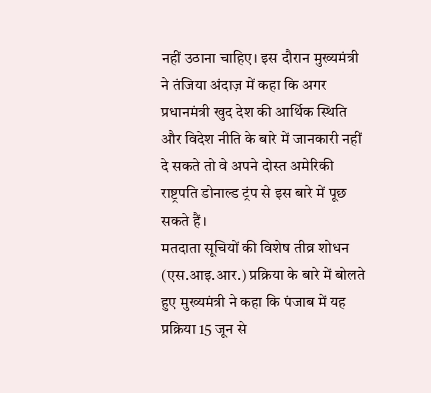नहीं उठाना चाहिए। इस दौरान मुख्यमंत्री ने तंजिया अंदाज़ में कहा कि अगर प्रधानमंत्री खुद देश की आर्थिक स्थिति और विदेश नीति के बारे में जानकारी नहीं दे सकते तो वे अपने दोस्त अमेरिकी राष्ट्रपति डोनाल्ड ट्रंप से इस बारे में पूछ सकते हैं।
मतदाता सूचियों की विशेष तीव्र शोधन (एस.आइ.आर.) प्रक्रिया के बारे में बोलते हुए मुख्यमंत्री ने कहा कि पंजाब में यह प्रक्रिया 15 जून से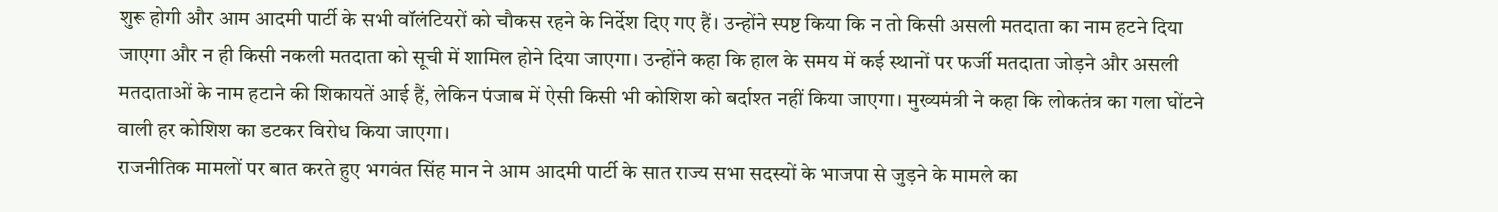शुरू होगी और आम आदमी पार्टी के सभी वॉलंटियरों को चौकस रहने के निर्देश दिए गए हैं। उन्होंने स्पष्ट किया कि न तो किसी असली मतदाता का नाम हटने दिया जाएगा और न ही किसी नकली मतदाता को सूची में शामिल होने दिया जाएगा। उन्होंने कहा कि हाल के समय में कई स्थानों पर फर्जी मतदाता जोड़ने और असली मतदाताओं के नाम हटाने की शिकायतें आई हैं, लेकिन पंजाब में ऐसी किसी भी कोशिश को बर्दाश्त नहीं किया जाएगा। मुख्यमंत्री ने कहा कि लोकतंत्र का गला घोंटने वाली हर कोशिश का डटकर विरोध किया जाएगा।
राजनीतिक मामलों पर बात करते हुए भगवंत सिंह मान ने आम आदमी पार्टी के सात राज्य सभा सदस्यों के भाजपा से जुड़ने के मामले का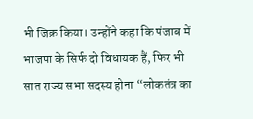भी जिक्र किया। उन्होंने कहा कि पंजाब में भाजपा के सिर्फ दो विधायक हैं, फिर भी सात राज्य सभा सदस्य होना “लोकतंत्र का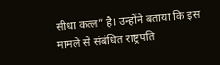सीधा कत्ल” है। उन्होंने बताया कि इस मामले से संबंधित राष्ट्रपति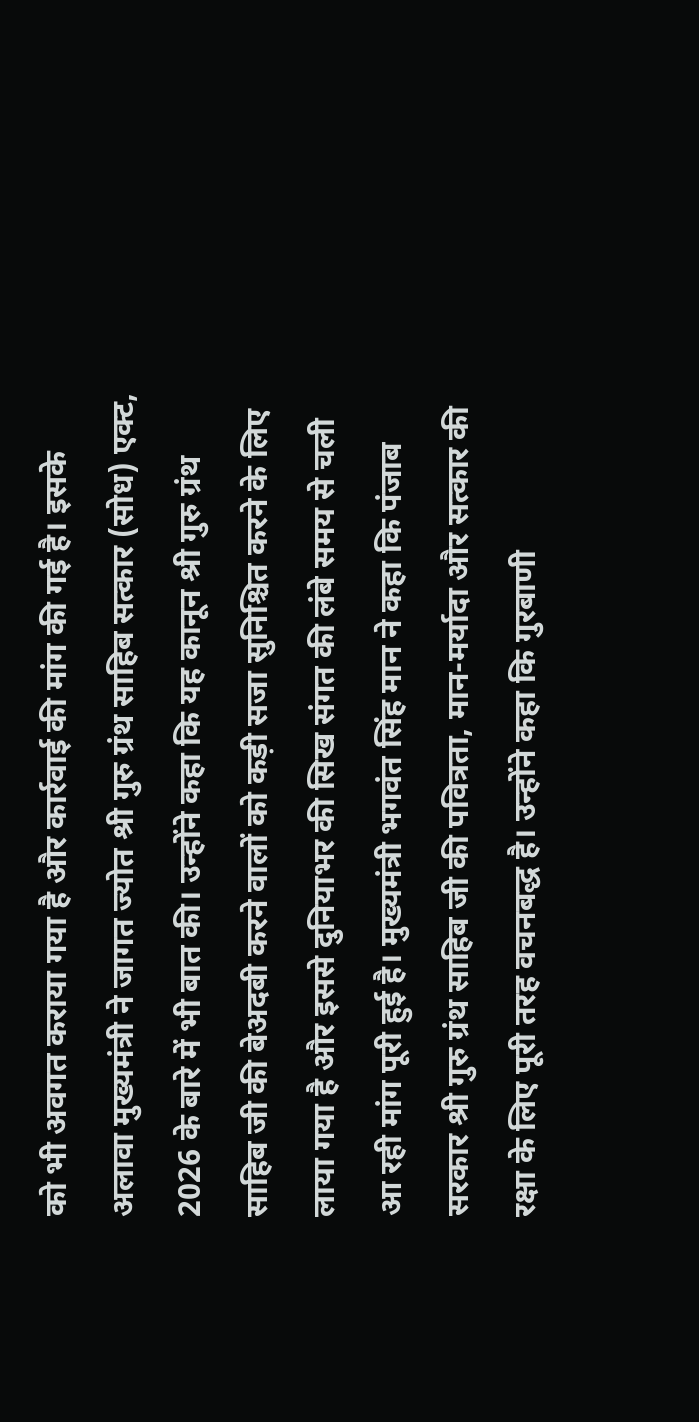को भी अवगत कराया गया है और कार्रवाई की मांग की गई है। इसके अलावा मुख्यमंत्री ने जागत ज्योत श्री गुरु ग्रंथ साहिब सत्कार (सोध) एक्ट, 2026 के बारे में भी बात की। उन्होंने कहा कि यह कानून श्री गुरु ग्रंथ साहिब जी की बेअदबी करने वालों को कड़ी सजा सुनिश्चित करने के लिए लाया गया है और इससे दुनियाभर की सिख संगत की लंबे समय से चली आ रही मांग पूरी हुई है। मुख्यमंत्री भगवंत सिंह मान ने कहा कि पंजाब सरकार श्री गुरु ग्रंथ साहिब जी की पवित्रता, मान-मर्यादा और सत्कार की रक्षा के लिए पूरी तरह वचनबद्ध है। उन्होंने कहा कि गुरबाणी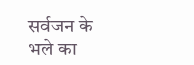सर्वजन के भले का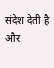संदेश देती है और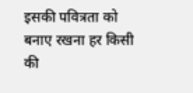इसकी पवित्रता को बनाए रखना हर किसी की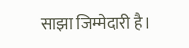साझा जिम्मेदारी है।